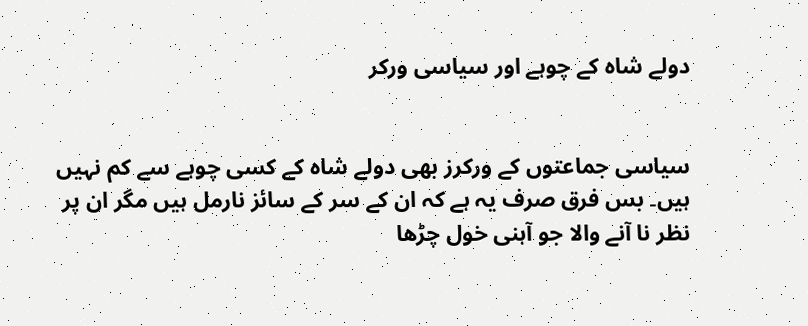دولے شاہ کے چوہے اور سیاسی ورکر


سیاسی جماعتوں کے ورکرز بھی دولے شاہ کے کسی چوہے سے کم نہیں ہیں۔ بس فرق صرف یہ ہے کہ ان کے سر کے سائز نارمل ہیں مگر ان پر نظر نا آنے والا جو آہنی خول چڑھا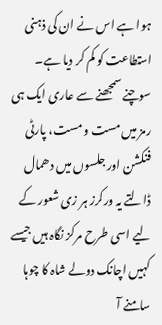ہوا ہے اس نے ان کی ذہنی استطاعت کو کم کر دیا ہے۔ سوچنے سمجھنے سے عاری ایک ہی رمز میں مست و مست، پارٹی فنکشن اور جلسوں میں دھمال ڈالتے یہ ورکرز ہر زی شعور کے لیے اسی طرح مرکز نگاہ ہیں جیسے کہیں اچانک دولے شاہ کا چوہا سامنے آ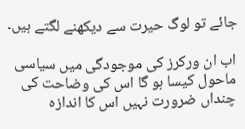جائے تو لوگ حیرت سے دیکھنے لگتے ہیں۔

اب ان ورکرز کی موجودگی میں سیاسی ماحول کیسا ہو گا اس کی وضاحت کی چنداں ضرورت نہیں اس کا اندازہ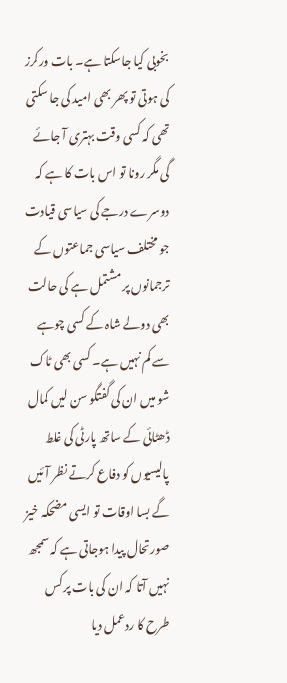بخوبی کیا جاسکتا ہے۔ بات ورکرز کی ہوتی تو پھر بھی امید کی جا سکتی تھی کہ کسی وقت بہتری آ جائے گی مگر رونا تو اس بات کا ہے کہ دوسرے درجے کی سیاسی قیادت جو مختلف سیاسی جماعتوں کے ترجمانوں پر مشتمل ہے کی حالت بھی دولے شاہ کے کسی چوہے سے کم نہیں ہے۔ کسی بھی ٹاک شو میں ان کی گفتگو سن لیں کمال ڈھٹائی کے ساتھ پارٹی کی غلط پالیسیوں کو دفاع کرتے نظر آئیں گے بسا اوقات تو ایسی مضحکہ خیز صورتحال پیدا ہوجاتی ہے کہ سمجھ نہیں آتا کہ ان کی بات پر کس طرح کا ردعمل دیا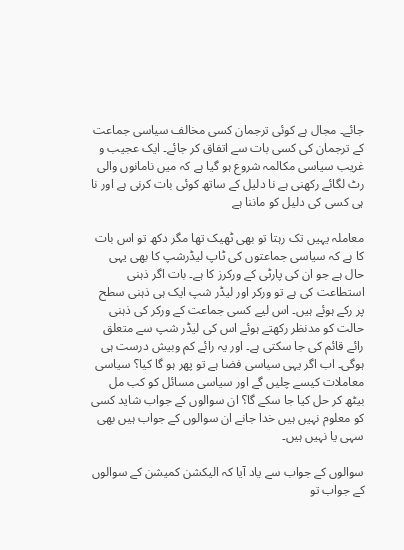جائے۔ مجال ہے کوئی ترجمان کسی مخالف سیاسی جماعت کے ترجمان کی کسی بات سے اتفاق کر جائے۔ ایک عجیب و غریب سیاسی مکالمہ شروع ہو گیا ہے کہ میں نامانوں والی رٹ لگائے رکھنی ہے نا دلیل کے ساتھ کوئی بات کرنی ہے اور نا ہی کسی کی دلیل کو ماننا ہے

معاملہ یہیں تک رہتا تو بھی ٹھیک تھا مگر دکھ تو اس بات کا ہے کہ سیاسی جماعتوں کی ٹاپ لیڈرشپ کا بھی یہی حال ہے جو ان کی پارٹی کے ورکرز کا ہے۔ بات اگر ذہنی استطاعت کی ہے تو ورکر اور لیڈر شپ ایک ہی ذہنی سطح پر رکے ہوئے ہیں۔ اس لیے کسی جماعت کے ورکر کی ذہنی حالت کو مدنظر رکھتے ہوئے اس کی لیڈر شپ سے متعلق رائے قائم کی جا سکتی ہے۔ اور یہ رائے کم وبیش درست ہی ہوگی۔ اب اگر یہی سیاسی فضا ہے تو پھر ہو گا کیا؟ سیاسی معاملات کیسے چلیں گے اور سیاسی مسائل کو کب مل بیٹھ کر حل کیا جا سکے گا؟ ان سوالوں کے جواب شاید کسی کو معلوم نہیں ہیں خدا جانے ان سوالوں کے جواب ہیں بھی سہی یا نہیں ہیں۔

سوالوں کے جواب سے یاد آیا کہ الیکشن کمیشن کے سوالوں کے جواب تو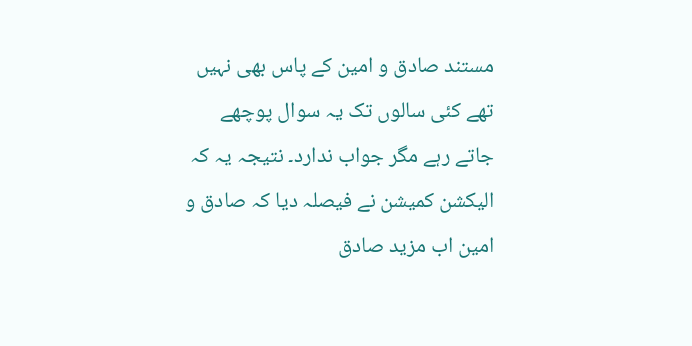مستند صادق و امین کے پاس بھی نہیں تھے کئی سالوں تک یہ سوال پوچھے جاتے رہے مگر جواب ندارد۔ نتیجہ یہ کہ الیکشن کمیشن نے فیصلہ دیا کہ صادق و امین اب مزید صادق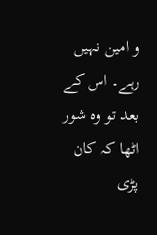و امین نہیں رہے۔ اس کے بعد تو وہ شور اٹھا کہ کان پڑی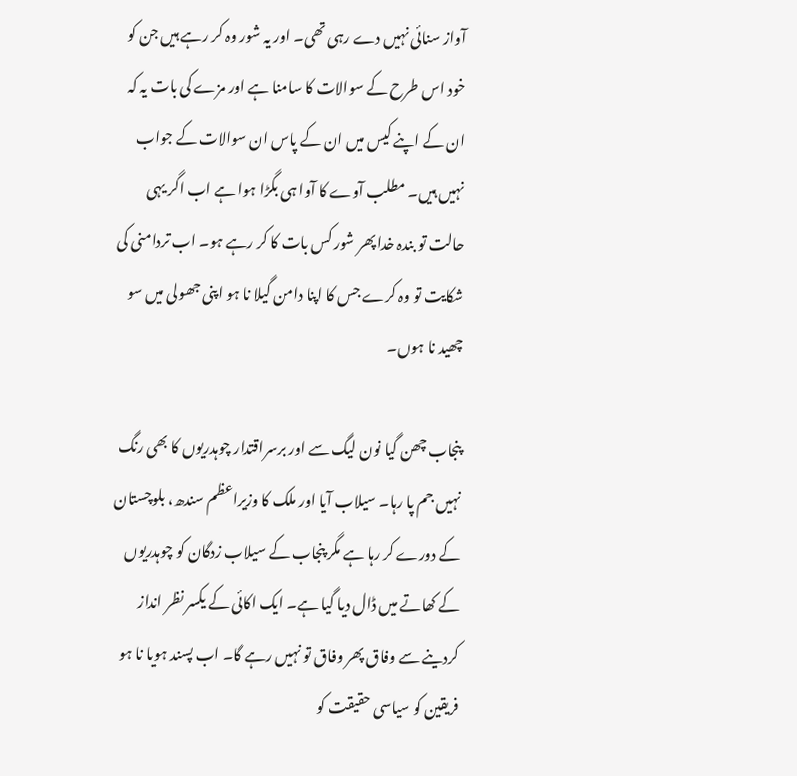آواز سنائی نہیں دے رہی تھی۔ اور یہ شور وہ کر رہے ہیں جن کو خود اس طرح کے سوالات کا سامنا ہے اور مزے کی بات یہ کہ ان کے اپنے کیس میں ان کے پاس ان سوالات کے جواب نہیں ہیں۔ مطلب آوے کا آوا ہی بگڑا ہوا ہے اب اگر یہی حالت تو بندہ خدا پھر شور کس بات کا کر رہے ہو۔ اب تردامنی کی شکایت تو وہ کرے جس کا اپنا دامن گیلا نا ہو اپنی جھولی میں سو چھید نا ہوں۔

پنجاب چھن گیا نون لیگ سے اور برسراقتدار چوہدریوں کا بھی رنگ نہیں جم پا رہا۔ سیلاب آیا اور ملک کا وزیراعظم سندھ، بلوچستان کے دورے کر رہا ہے مگر پنجاب کے سیلاب زدگان کو چوہدریوں کے کھاتے میں ڈال دیا گیا ہے۔ ایک اکائی کے یکسر نظر انداز کردینے سے وفاق پھر وفاق تو نہیں رہے گا۔ اب پسند ہویا نا ہو فریقین کو سیاسی حقیقت کو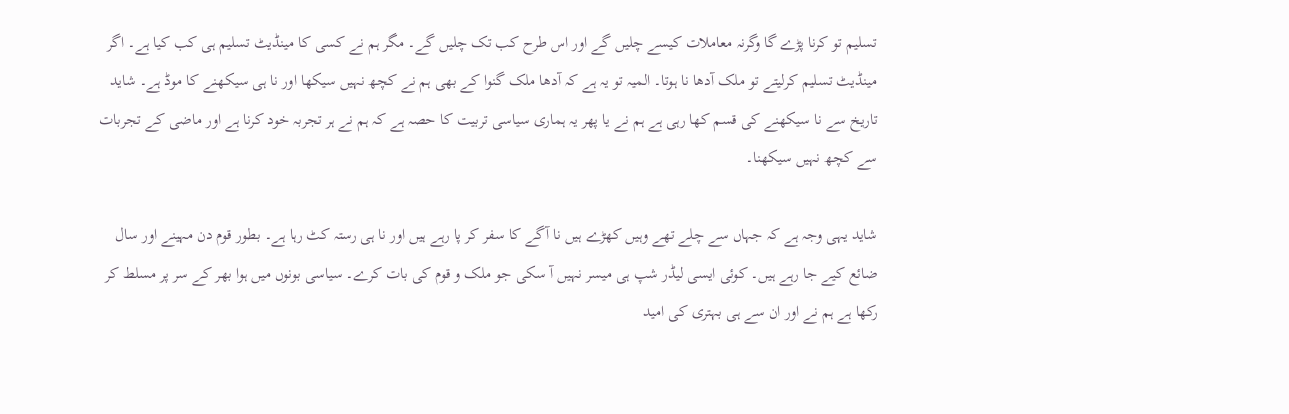تسلیم تو کرنا پڑے گا وگرنہ معاملات کیسے چلیں گے اور اس طرح کب تک چلیں گے۔ مگر ہم نے کسی کا مینڈیٹ تسلیم ہی کب کیا ہے۔ اگر مینڈیٹ تسلیم کرلیتے تو ملک آدھا نا ہوتا۔ المیہ تو یہ ہے کہ آدھا ملک گنوا کے بھی ہم نے کچھ نہیں سیکھا اور نا ہی سیکھنے کا موڈ ہے۔ شاید تاریخ سے نا سیکھنے کی قسم کھا رہی ہے ہم نے یا پھر یہ ہماری سیاسی تربیت کا حصہ ہے کہ ہم نے ہر تجربہ خود کرنا ہے اور ماضی کے تجربات سے کچھ نہیں سیکھنا۔

شاید یہی وجہ ہے کہ جہاں سے چلے تھے وہیں کھڑے ہیں نا آگے کا سفر کر پا رہے ہیں اور نا ہی رستہ کٹ رہا ہے۔ بطور قوم دن مہینے اور سال ضائع کیے جا رہے ہیں۔ کوئی ایسی لیڈر شپ ہی میسر نہیں آ سکی جو ملک و قوم کی بات کرے۔ سیاسی بونوں میں ہوا بھر کے سر پر مسلط کر رکھا ہے ہم نے اور ان سے ہی بہتری کی امید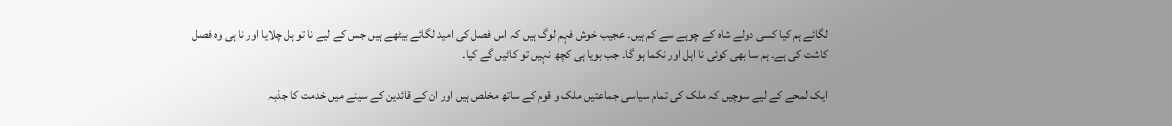لگائے ہم کیا کسی دولے شاہ کے چوہے سے کم ہیں۔ عجیب خوش فہم لوگ ہیں کہ اس فصل کی امید لگائے بیٹھے ہیں جس کے لیے نا تو ہل چلایا اور نا ہی وہ فصل کاشت کی ہے۔ ہم سا بھی کوئی نا اہل اور نکما ہو گا۔ جب بویا ہی کچھ نہیں تو کاٹیں گے کیا۔

ایک لمحے کے لیے سوچیں کہ ملک کی تمام سیاسی جماعتیں ملک و قوم کے ساتھ مخلص ہیں اور ان کے قائدین کے سینے میں خدمت کا جذبہ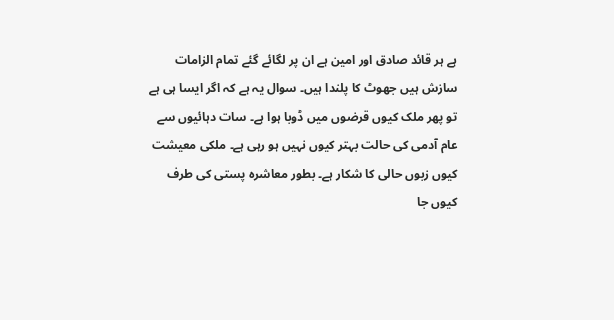ہے ہر قائد صادق اور امین ہے ان پر لگائے گئے تمام الزامات سازش ہیں جھوٹ کا پلندا ہیں۔ سوال یہ ہے کہ اگر ایسا ہی ہے تو پھر ملک کیوں قرضوں میں ڈوبا ہوا ہے۔ سات دہائیوں سے عام آدمی کی حالت بہتر کیوں نہیں ہو رہی ہے۔ ملکی معیشت کیوں زبوں حالی کا شکار ہے۔ بطور معاشرہ پستی کی طرف کیوں جا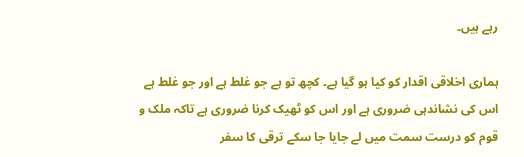رہے ہیں۔

ہماری اخلاقی اقدار کو کیا ہو گیا ہے۔ کچھ تو ہے جو غلط ہے اور جو غلط ہے اس کی نشاندہی ضروری ہے اور اس کو ٹھیک کرنا ضروری ہے تاکہ ملک و قوم کو درست سمت میں لے جایا جا سکے ترقی کا سفر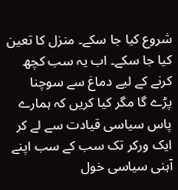شروع کیا جا سکے۔ منزل کا تعین کیا جا سکے۔ اب یہ سب کچھ کرنے کے لیے دماغ سے سوچنا پڑے گا مگر کیا کریں کہ ہمارے پاس سیاسی قیادت سے لے کر ایک ورکر تک سب کے سب اپنے آہنی سیاسی خول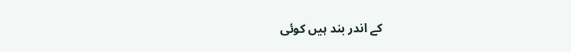کے اندر بند ہیں کوئی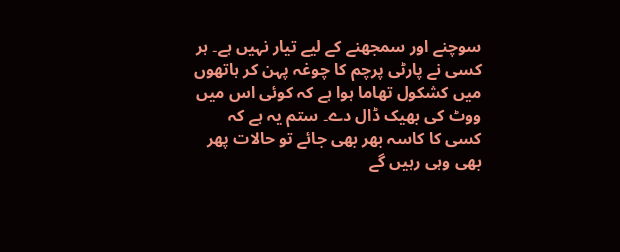سوچنے اور سمجھنے کے لیے تیار نہیں ہے۔ ہر کسی نے پارٹی پرچم کا چوغہ پہن کر ہاتھوں میں کشکول تھاما ہوا ہے کہ کوئی اس میں ووٹ کی بھیک ڈال دے۔ ستم یہ ہے کہ کسی کا کاسہ بھر بھی جائے تو حالات پھر بھی وہی رہیں گے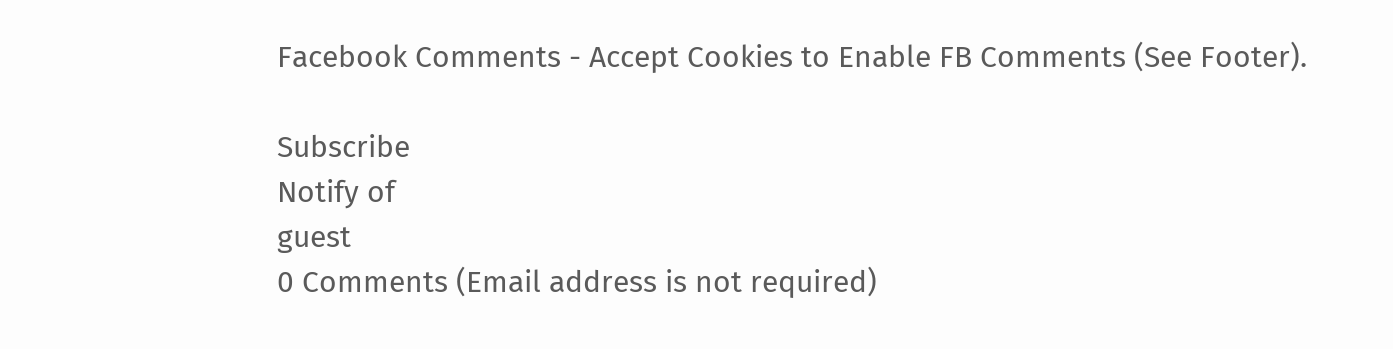Facebook Comments - Accept Cookies to Enable FB Comments (See Footer).

Subscribe
Notify of
guest
0 Comments (Email address is not required)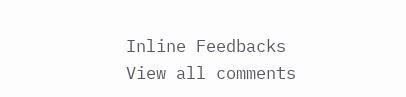Inline Feedbacks
View all comments